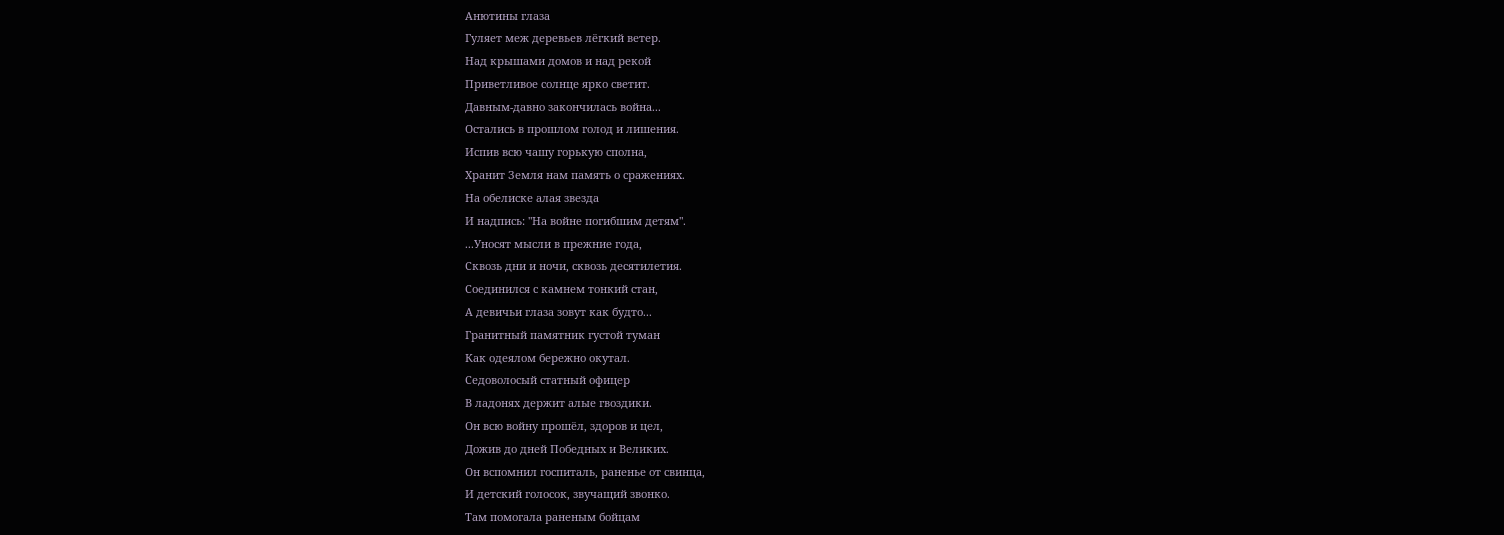Анютины глаза
Гуляет меж деревьев лёгкий ветер.
Над крышами домов и над рекой
Приветливое солнце ярко светит.
Давным-давно закончилась война...
Остались в прошлом голод и лишения.
Испив всю чашу горькую сполна,
Хранит Земля нам память о сражениях.
На обелиске алая звезда
И надпись: "На войне погибшим детям".
...Уносят мысли в прежние года,
Сквозь дни и ночи, сквозь десятилетия.
Соединился с камнем тонкий стан,
А девичьи глаза зовут как будто...
Гранитный памятник густой туман
Как одеялом бережно окутал.
Седоволосый статный офицер
В ладонях держит алые гвоздики.
Он всю войну прошёл, здоров и цел,
Дожив до дней Победных и Великих.
Он вспомнил госпиталь, раненье от свинца,
И детский голосок, звучащий звонко.
Там помогала раненым бойцам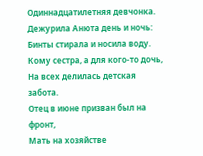Одиннадцатилетняя девчонка.
Дежурила Анюта день и ночь:
Бинты стирала и носила воду.
Кому сестра, а для кого-то дочь,
На всех делилась детская забота.
Отец в июне призван был на фронт,
Мать на хозяйстве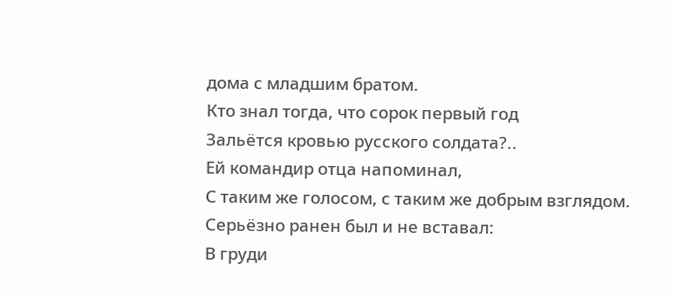дома с младшим братом.
Кто знал тогда, что сорок первый год
Зальётся кровью русского солдата?..
Ей командир отца напоминал,
С таким же голосом, с таким же добрым взглядом.
Серьёзно ранен был и не вставал:
В груди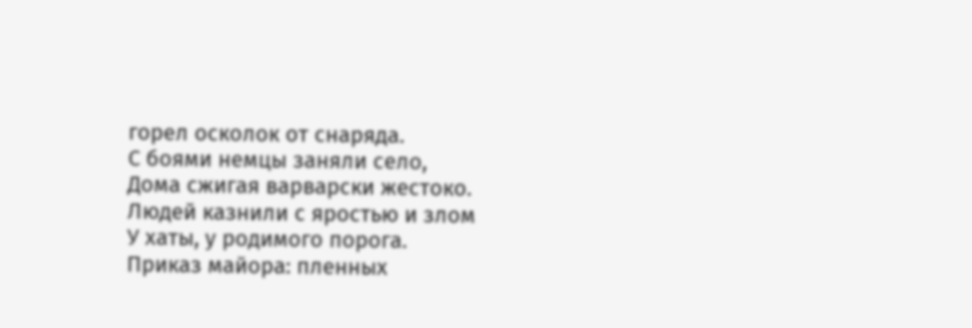горел осколок от снаряда.
С боями немцы заняли село,
Дома сжигая варварски жестоко.
Людей казнили с яростью и злом
У хаты, у родимого порога.
Приказ майора: пленных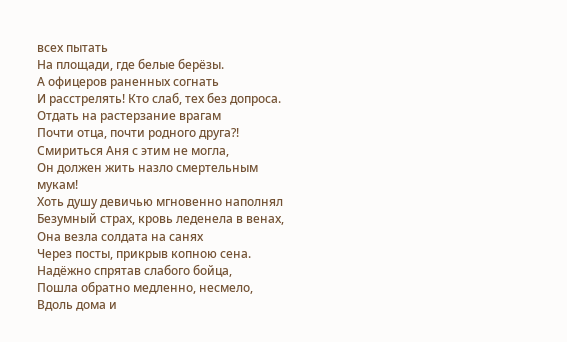всех пытать
На площади, где белые берёзы.
А офицеров раненных согнать
И расстрелять! Кто слаб, тех без допроса.
Отдать на растерзание врагам
Почти отца, почти родного друга?!
Смириться Аня с этим не могла,
Он должен жить назло смертельным мукам!
Хоть душу девичью мгновенно наполнял
Безумный страх, кровь леденела в венах,
Она везла солдата на санях
Через посты, прикрыв копною сена.
Надёжно спрятав слабого бойца,
Пошла обратно медленно, несмело,
Вдоль дома и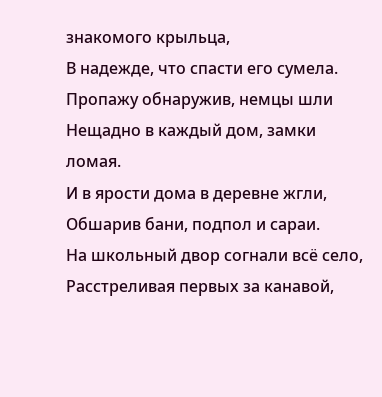знакомого крыльца,
В надежде, что спасти его сумела.
Пропажу обнаружив, немцы шли
Нещадно в каждый дом, замки ломая.
И в ярости дома в деревне жгли,
Обшарив бани, подпол и сараи.
На школьный двор согнали всё село,
Расстреливая первых за канавой,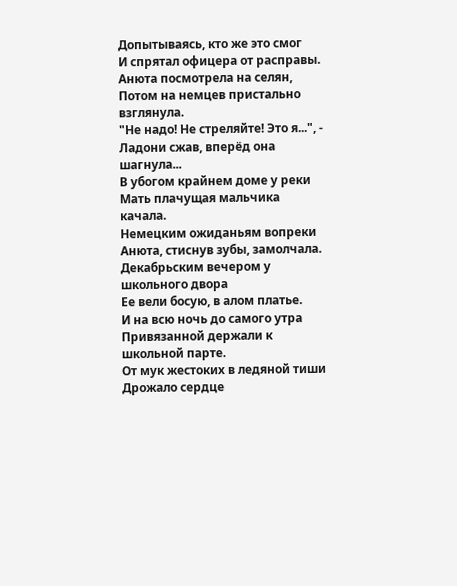Допытываясь, кто же это смог
И спрятал офицера от расправы.
Анюта посмотрела на селян,
Потом на немцев пристально взглянула.
"Не надо! Не стреляйте! Это я...", -
Ладони сжав, вперёд она шагнула...
В убогом крайнем доме у реки
Мать плачущая мальчика качала.
Немецким ожиданьям вопреки
Анюта, стиснув зубы, замолчала.
Декабрьским вечером у школьного двора
Ее вели босую, в алом платье.
И на всю ночь до самого утра
Привязанной держали к школьной парте.
От мук жестоких в ледяной тиши
Дрожало сердце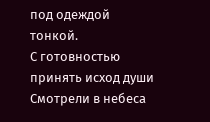под одеждой тонкой.
С готовностью принять исход души
Смотрели в небеса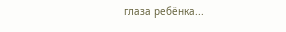глаза ребёнка...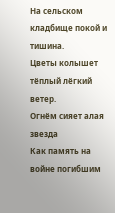На сельском кладбище покой и тишина.
Цветы колышет тёплый лёгкий ветер.
Огнём сияет алая звезда
Как память на войне погибшим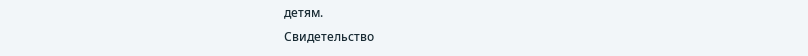детям.
Свидетельство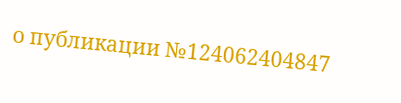о публикации №124062404847